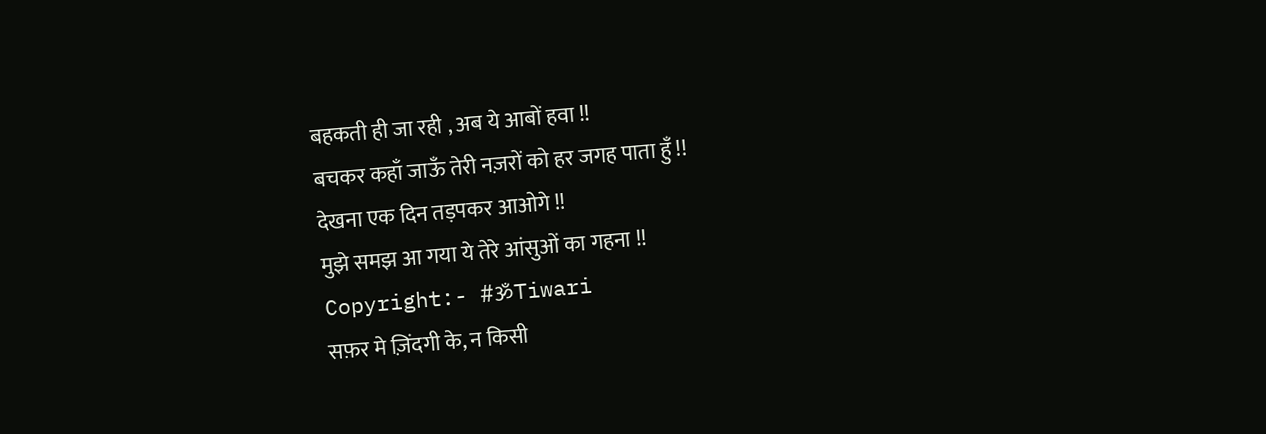बहकती ही जा रही , अब ये आबों हवा !!
बचकर कहाँ जाऊँ तेरी नज़रों को हर जगह पाता हुँ !!
देखना एक दिन तड़पकर आओगे !!
मुझे समझ आ गया ये तेरे आंसुओं का गहना !!
Copyright:- #ॐTiwari
सफ़र मे ज़िंदगी के, न किसी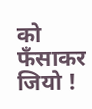को फँसाकर जियो !